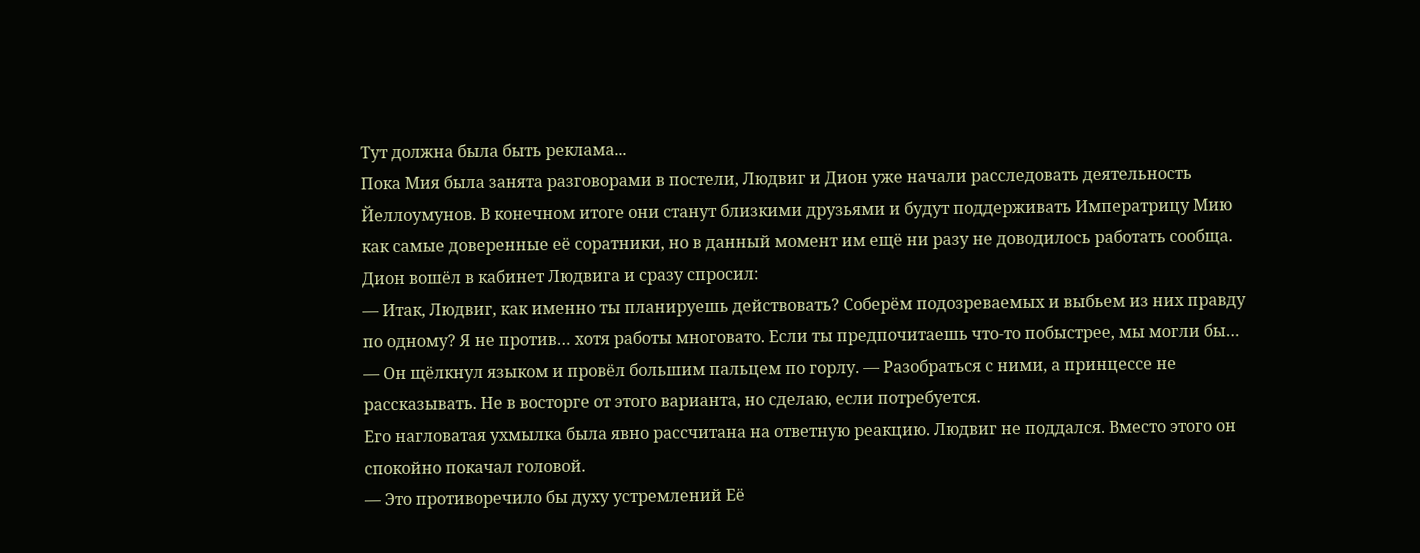Тут должна была быть реклама...
Пока Мия была занята разговорами в постели, Людвиг и Дион уже начали расследовать деятельность Йеллоумунов. В конечном итоге они станут близкими друзьями и будут поддерживать Императрицу Мию как самые доверенные её соратники, но в данный момент им ещё ни разу не доводилось работать сообща.
Дион вошёл в кабинет Людвига и сразу спросил:
— Итак, Людвиг, как именно ты планируешь действовать? Соберём подозреваемых и выбьем из них правду по одному? Я не против… хотя работы многовато. Если ты предпочитаешь что-то побыстрее, мы могли бы… — Он щёлкнул языком и провёл большим пальцем по горлу. — Разобраться с ними, а принцессе не рассказывать. Не в восторге от этого варианта, но сделаю, если потребуется.
Его нагловатая ухмылка была явно рассчитана на ответную реакцию. Людвиг не поддался. Вместо этого он спокойно покачал головой.
— Это противоречило бы духу устремлений Её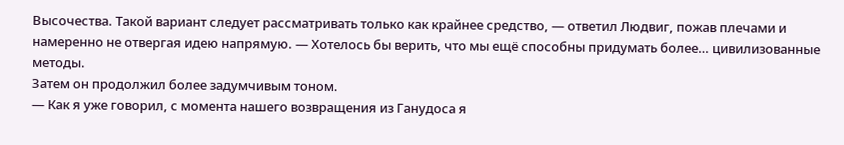Высочества. Такой вариант следует рассматривать только как крайнее средство, — ответил Людвиг, пожав плечами и намеренно не отвергая идею напрямую. — Хотелось бы верить, что мы ещё способны придумать более… цивилизованные методы.
Затем он продолжил более задумчивым тоном.
— Как я уже говорил, с момента нашего возвращения из Ганудоса я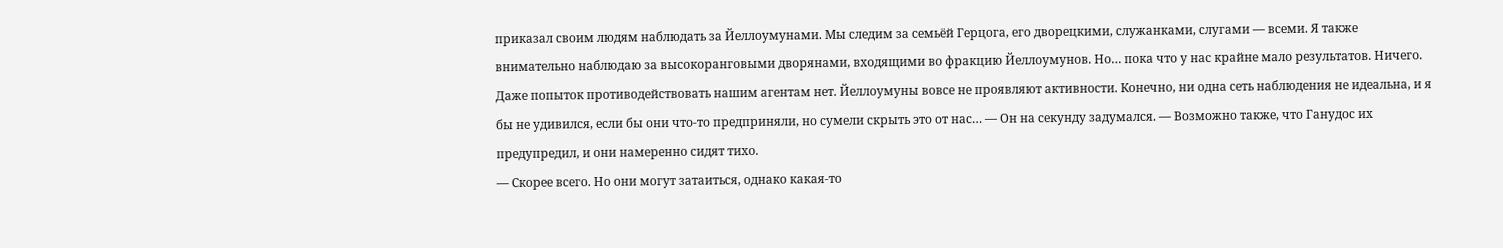приказал своим людям наблюдать за Йеллоумунами. Мы следим за семьёй Герцога, его дворецкими, служанками, слугами — всеми. Я также внимательно наблюдаю за высокоранговыми дворянами, входящими во фракцию Йеллоумунов. Но… пока что у нас крайне мало результатов. Ничего. Даже попыток противодействовать нашим агентам нет. Йеллоумуны вовсе не проявляют активности. Конечно, ни одна сеть наблюдения не идеальна, и я бы не удивился, если бы они что-то предприняли, но сумели скрыть это от нас… — Он на секунду задумался. — Возможно также, что Ганудос их предупредил, и они намеренно сидят тихо.
— Скорее всего. Но они могут затаиться, однако какая-то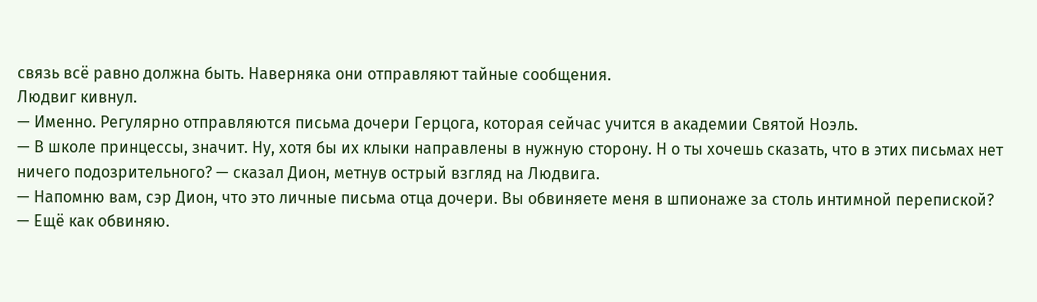связь всё равно должна быть. Наверняка они отправляют тайные сообщения.
Людвиг кивнул.
— Именно. Регулярно отправляются письма дочери Герцога, которая сейчас учится в академии Святой Ноэль.
— В школе принцессы, значит. Ну, хотя бы их клыки направлены в нужную сторону. Н о ты хочешь сказать, что в этих письмах нет ничего подозрительного? — сказал Дион, метнув острый взгляд на Людвига.
— Напомню вам, сэр Дион, что это личные письма отца дочери. Вы обвиняете меня в шпионаже за столь интимной перепиской?
— Ещё как обвиняю.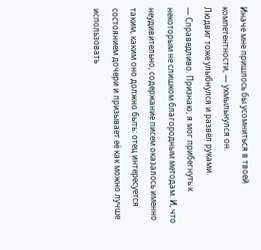Иначе мне пришлось бы усомниться в твоей компетентности, — ухмыльнулся он.
Людвиг тоже улыбнулся и развёл руками.
— Справедливо. Признаю, я мог прибегнуть к некоторым не слишком благородным методам. И, что неудивительно, содержание писем оказалось именно таким, каким оно должно быть: отец интересуется состоянием дочери и призывает её как можно лучше использовать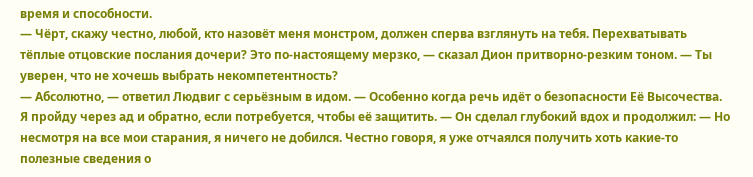время и способности.
— Чёрт, скажу честно, любой, кто назовёт меня монстром, должен сперва взглянуть на тебя. Перехватывать тёплые отцовские послания дочери? Это по-настоящему мерзко, — сказал Дион притворно-резким тоном. — Ты уверен, что не хочешь выбрать некомпетентность?
— Абсолютно, — ответил Людвиг с серьёзным в идом. — Особенно когда речь идёт о безопасности Её Высочества. Я пройду через ад и обратно, если потребуется, чтобы её защитить. — Он сделал глубокий вдох и продолжил: — Но несмотря на все мои старания, я ничего не добился. Честно говоря, я уже отчаялся получить хоть какие-то полезные сведения о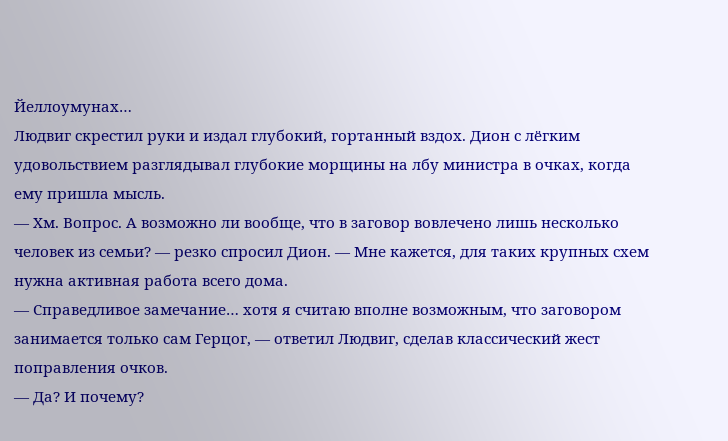Йеллоумунах…
Людвиг скрестил руки и издал глубокий, гортанный вздох. Дион с лёгким удовольствием разглядывал глубокие морщины на лбу министра в очках, когда ему пришла мысль.
— Хм. Вопрос. А возможно ли вообще, что в заговор вовлечено лишь несколько человек из семьи? — резко спросил Дион. — Мне кажется, для таких крупных схем нужна активная работа всего дома.
— Справедливое замечание… хотя я считаю вполне возможным, что заговором занимается только сам Герцог, — ответил Людвиг, сделав классический жест поправления очков.
— Да? И почему?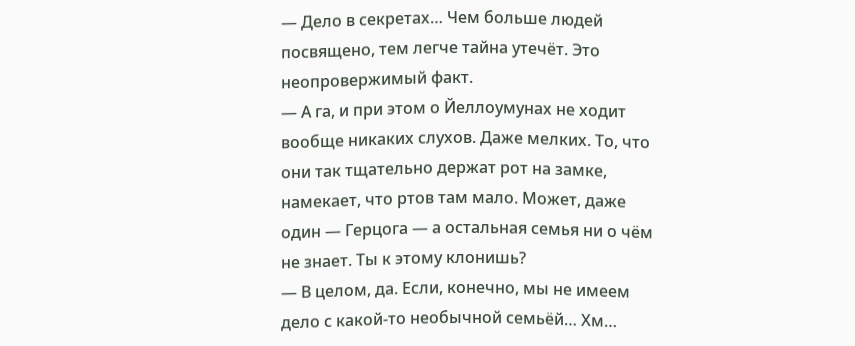— Дело в секретах… Чем больше людей посвящено, тем легче тайна утечёт. Это неопровержимый факт.
— А га, и при этом о Йеллоумунах не ходит вообще никаких слухов. Даже мелких. То, что они так тщательно держат рот на замке, намекает, что ртов там мало. Может, даже один — Герцога — а остальная семья ни о чём не знает. Ты к этому клонишь?
— В целом, да. Если, конечно, мы не имеем дело с какой-то необычной семьёй… Хм…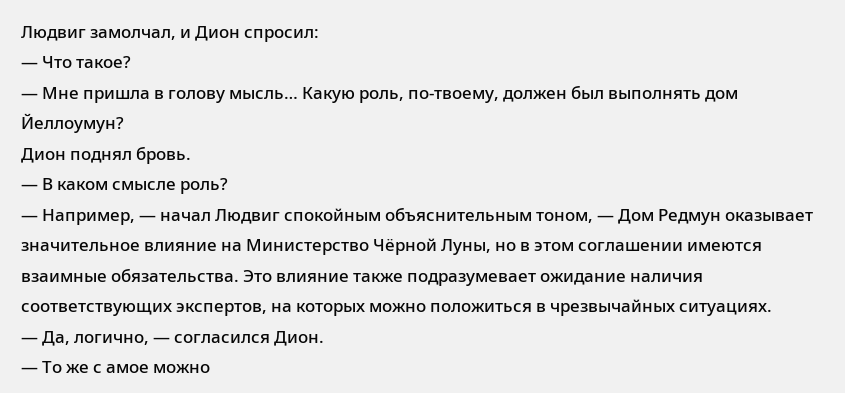Людвиг замолчал, и Дион спросил:
— Что такое?
— Мне пришла в голову мысль… Какую роль, по-твоему, должен был выполнять дом Йеллоумун?
Дион поднял бровь.
— В каком смысле роль?
— Например, — начал Людвиг спокойным объяснительным тоном, — Дом Редмун оказывает значительное влияние на Министерство Чёрной Луны, но в этом соглашении имеются взаимные обязательства. Это влияние также подразумевает ожидание наличия соответствующих экспертов, на которых можно положиться в чрезвычайных ситуациях.
— Да, логично, — согласился Дион.
— То же с амое можно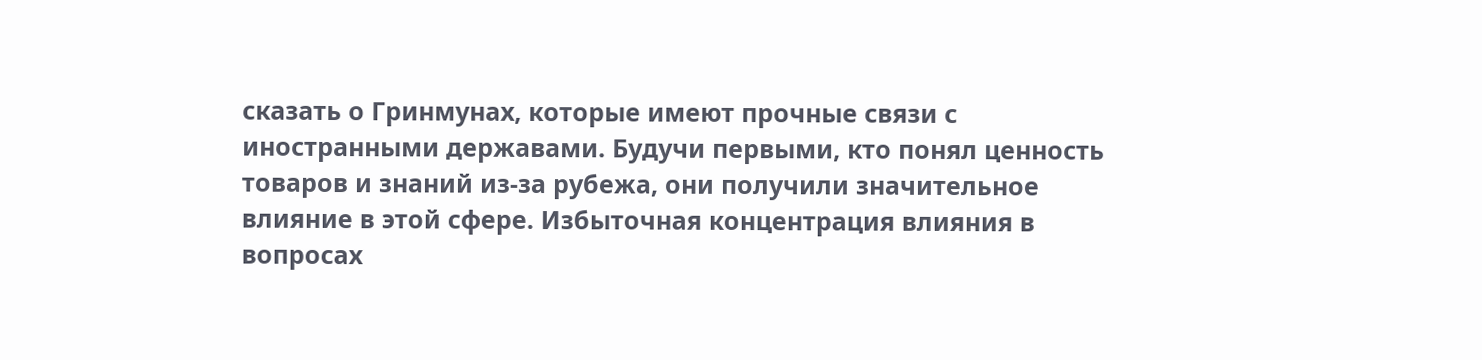сказать о Гринмунах, которые имеют прочные связи с иностранными державами. Будучи первыми, кто понял ценность товаров и знаний из-за рубежа, они получили значительное влияние в этой сфере. Избыточная концентрация влияния в вопросах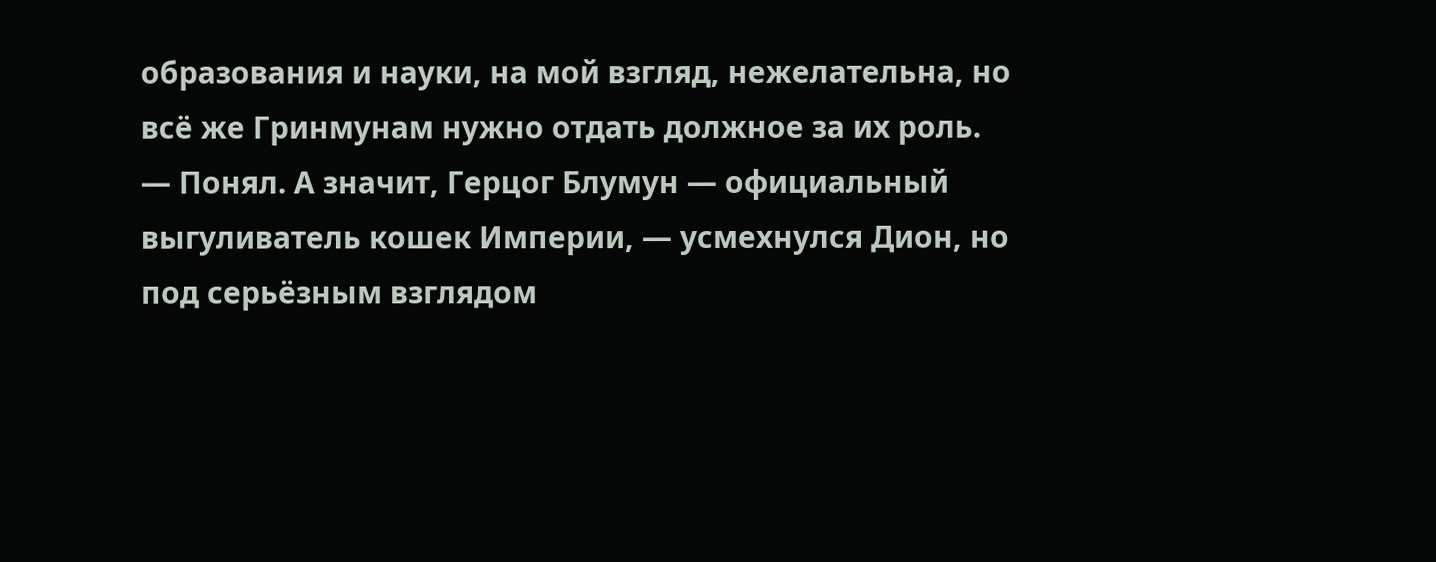образования и науки, на мой взгляд, нежелательна, но всё же Гринмунам нужно отдать должное за их роль.
— Понял. А значит, Герцог Блумун — официальный выгуливатель кошек Империи, — усмехнулся Дион, но под серьёзным взглядом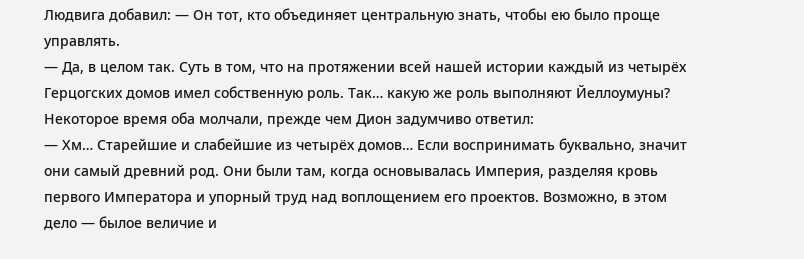Людвига добавил: — Он тот, кто объединяет центральную знать, чтобы ею было проще управлять.
— Да, в целом так. Суть в том, что на протяжении всей нашей истории каждый из четырёх Герцогских домов имел собственную роль. Так… какую же роль выполняют Йеллоумуны?
Некоторое время оба молчали, прежде чем Дион задумчиво ответил:
— Хм… Старейшие и слабейшие из четырёх домов… Если воспринимать буквально, значит они самый древний род. Они были там, когда основывалась Империя, разделяя кровь первого Императора и упорный труд над воплощением его проектов. Возможно, в этом дело — былое величие и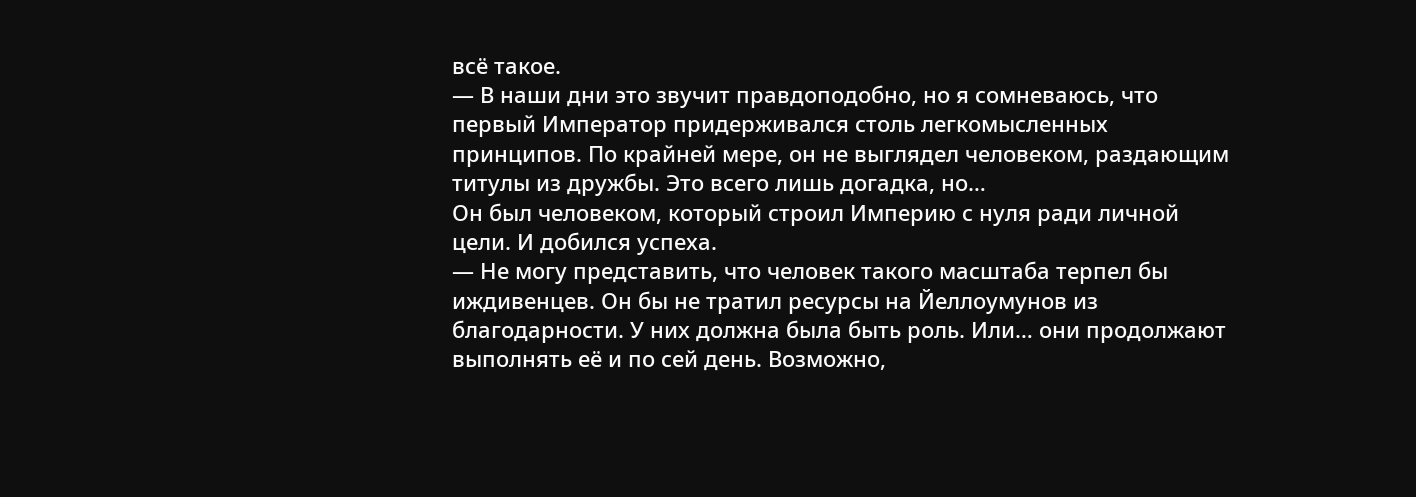всё такое.
— В наши дни это звучит правдоподобно, но я сомневаюсь, что первый Император придерживался столь легкомысленных принципов. По крайней мере, он не выглядел человеком, раздающим титулы из дружбы. Это всего лишь догадка, но…
Он был человеком, который строил Империю с нуля ради личной цели. И добился успеха.
— Не могу представить, что человек такого масштаба терпел бы иждивенцев. Он бы не тратил ресурсы на Йеллоумунов из благодарности. У них должна была быть роль. Или… они продолжают выполнять её и по сей день. Возможно,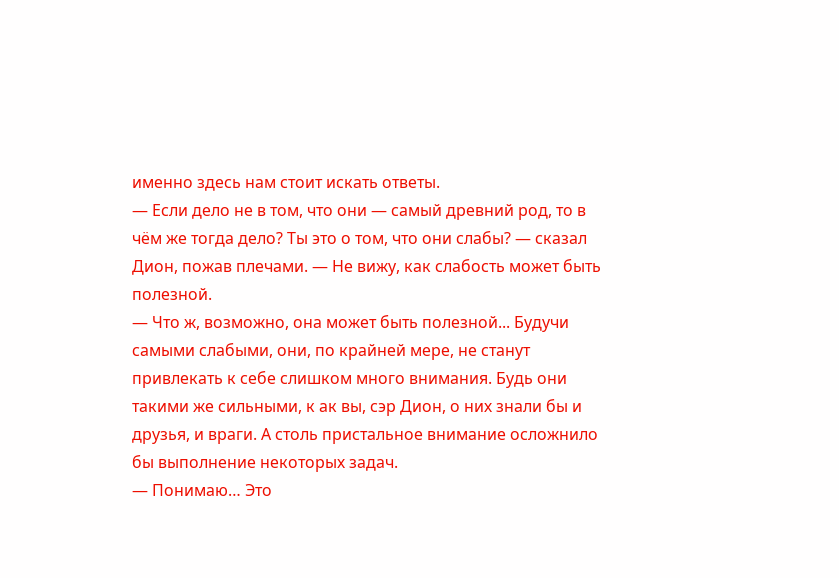именно здесь нам стоит искать ответы.
— Если дело не в том, что они — самый древний род, то в чём же тогда дело? Ты это о том, что они слабы? — сказал Дион, пожав плечами. — Не вижу, как слабость может быть полезной.
— Что ж, возможно, она может быть полезной... Будучи самыми слабыми, они, по крайней мере, не станут привлекать к себе слишком много внимания. Будь они такими же сильными, к ак вы, сэр Дион, о них знали бы и друзья, и враги. А столь пристальное внимание осложнило бы выполнение некоторых задач.
— Понимаю… Это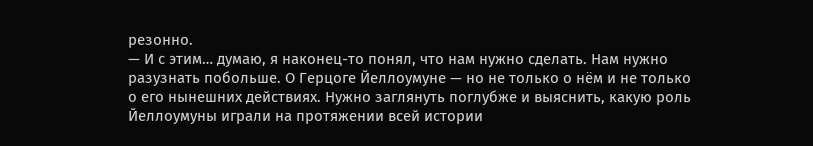резонно.
— И с этим… думаю, я наконец-то понял, что нам нужно сделать. Нам нужно разузнать побольше. О Герцоге Йеллоумуне — но не только о нём и не только о его нынешних действиях. Нужно заглянуть поглубже и выяснить, какую роль Йеллоумуны играли на протяжении всей истории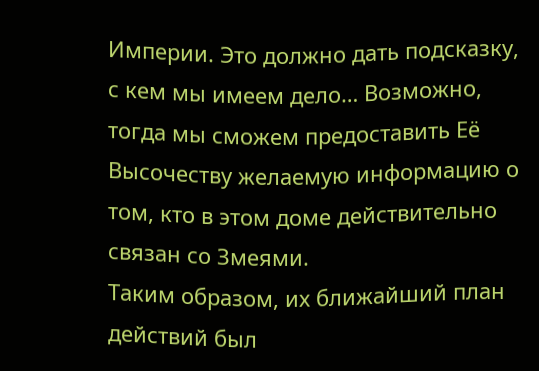Империи. Это должно дать подсказку, с кем мы имеем дело… Возможно, тогда мы сможем предоставить Её Высочеству желаемую информацию о том, кто в этом доме действительно связан со Змеями.
Таким образом, их ближайший план действий был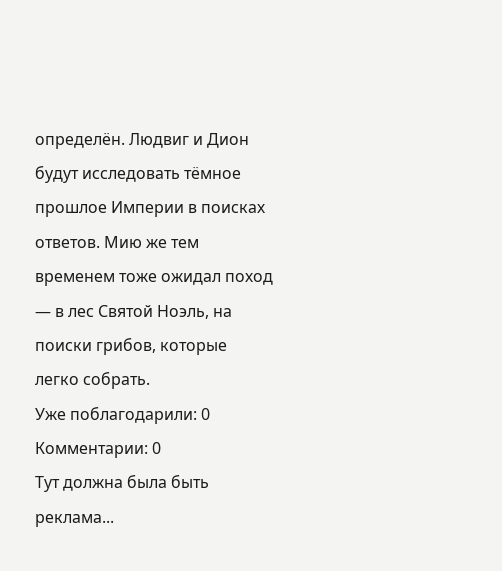определён. Людвиг и Дион будут исследовать тёмное прошлое Империи в поисках ответов. Мию же тем временем тоже ожидал поход — в лес Святой Ноэль, на поиски грибов, которые легко собрать.
Уже поблагодарили: 0
Комментарии: 0
Тут должна была быть реклама...